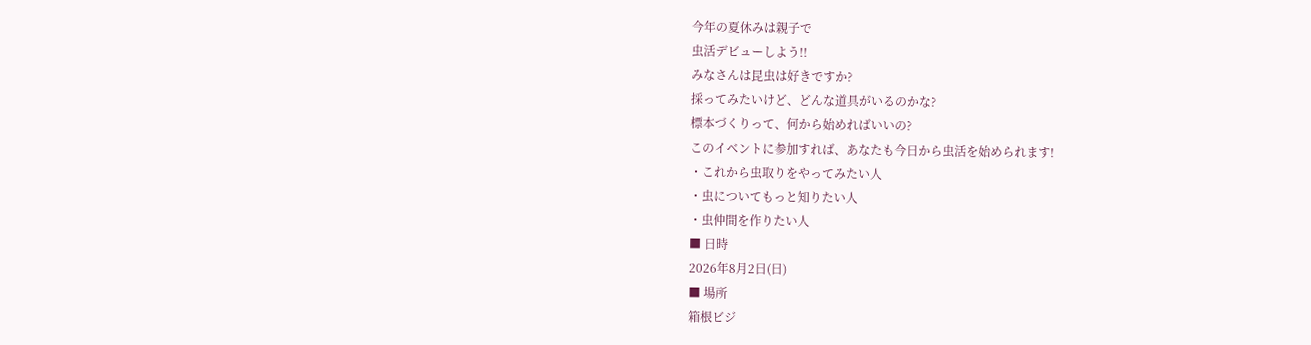今年の夏休みは親子で
虫活デビューしよう!!
みなさんは昆虫は好きですか?
採ってみたいけど、どんな道具がいるのかな?
標本づくりって、何から始めればいいの?
このイベントに参加すれば、あなたも今日から虫活を始められます!
・これから虫取りをやってみたい人
・虫についてもっと知りたい人
・虫仲間を作りたい人
■ 日時
2026年8月2日(日)
■ 場所
箱根ビジ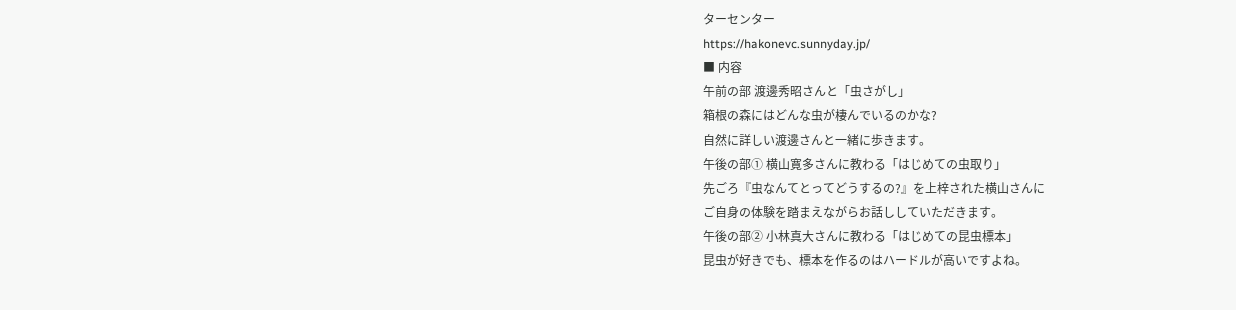ターセンター
https://hakonevc.sunnyday.jp/
■ 内容
午前の部 渡邊秀昭さんと「虫さがし」
箱根の森にはどんな虫が棲んでいるのかな?
自然に詳しい渡邊さんと一緒に歩きます。
午後の部① 横山寛多さんに教わる「はじめての虫取り」
先ごろ『虫なんてとってどうするの?』を上梓された横山さんに
ご自身の体験を踏まえながらお話ししていただきます。
午後の部② 小林真大さんに教わる「はじめての昆虫標本」
昆虫が好きでも、標本を作るのはハードルが高いですよね。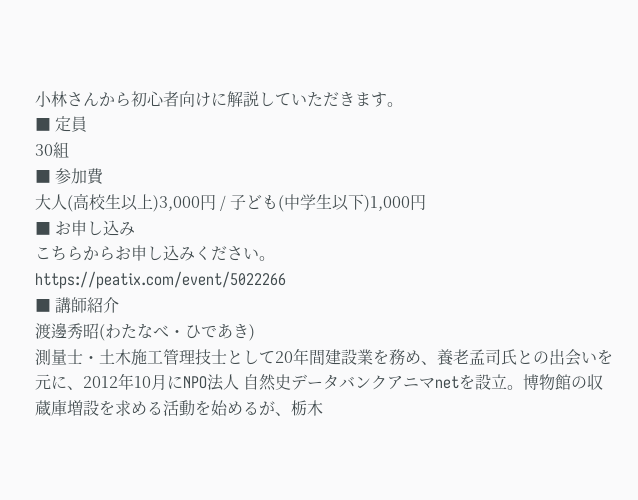小林さんから初心者向けに解説していただきます。
■ 定員
30組
■ 参加費
大人(高校生以上)3,000円 / 子ども(中学生以下)1,000円
■ お申し込み
こちらからお申し込みください。
https://peatix.com/event/5022266
■ 講師紹介
渡邊秀昭(わたなべ・ひであき)
測量士・土木施工管理技士として20年間建設業を務め、養老孟司氏との出会いを元に、2012年10月にNPO法人 自然史データバンクアニマnetを設立。博物館の収蔵庫増設を求める活動を始めるが、栃木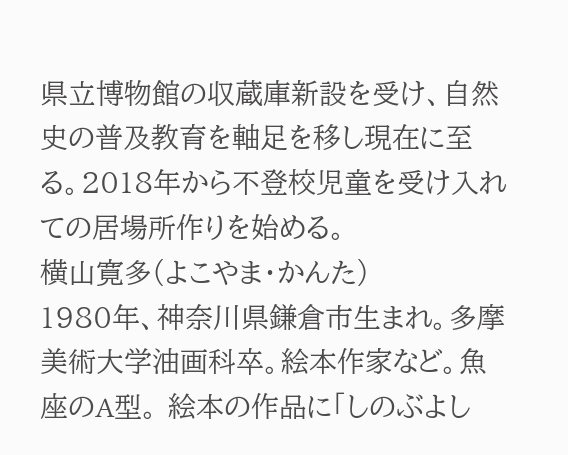県立博物館の収蔵庫新設を受け、自然史の普及教育を軸足を移し現在に至る。2018年から不登校児童を受け入れての居場所作りを始める。
横山寛多(よこやま・かんた)
1980年、神奈川県鎌倉市生まれ。多摩美術大学油画科卒。絵本作家など。魚座のA型。 絵本の作品に「しのぶよし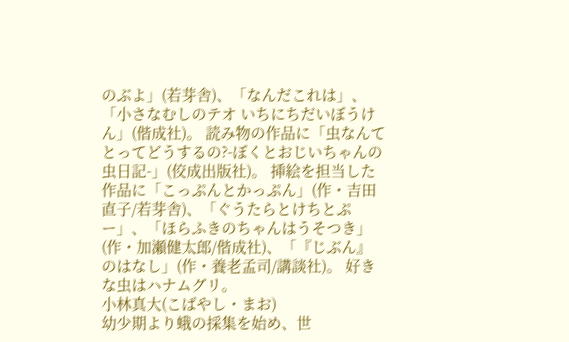のぶよ」(若芽舎)、「なんだこれは」、「小さなむしのテオ いちにちだいぼうけん」(偕成社)。 読み物の作品に「虫なんてとってどうするの?-ぼくとおじいちゃんの虫日記-」(佼成出版社)。 挿絵を担当した作品に「こっぷんとかっぷん」(作・吉田直子/若芽舎)、「ぐうたらとけちとぷー」、「ほらふきのちゃんはうそつき」(作・加瀬健太郎/偕成社)、「『じぶん』のはなし」(作・養老孟司/講談社)。 好きな虫はハナムグリ。
小林真大(こばやし・まお)
幼少期より蛾の採集を始め、世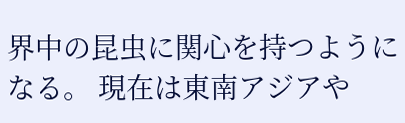界中の昆虫に関心を持つようになる。 現在は東南アジアや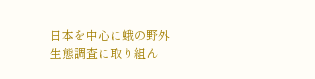日本を中心に蛾の野外生態調査に取り組ん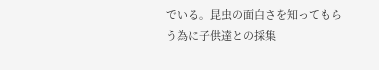でいる。昆虫の面白さを知ってもらう為に子供達との採集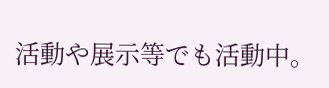活動や展示等でも活動中。